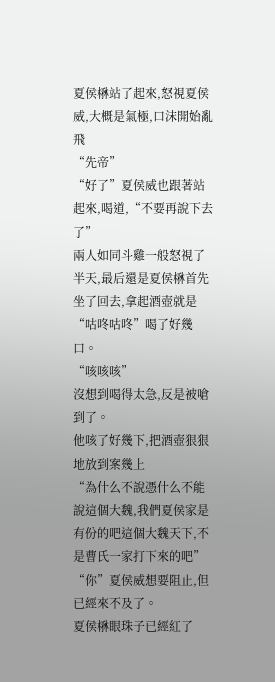夏侯楙站了起來,怒視夏侯威,大概是氣極,口沫開始亂飛
“先帝”
“好了”夏侯威也跟著站起來,喝道,“不要再說下去了”
兩人如同斗雞一般怒視了半天,最后還是夏侯楙首先坐了回去,拿起酒壺就是“咕咚咕咚”喝了好幾口。
“咳咳咳”
沒想到喝得太急,反是被嗆到了。
他咳了好幾下,把酒壺狠狠地放到案幾上
“為什么不說憑什么不能說這個大魏,我們夏侯家是有份的吧這個大魏天下,不是曹氏一家打下來的吧”
“你”夏侯威想要阻止,但已經來不及了。
夏侯楙眼珠子已經紅了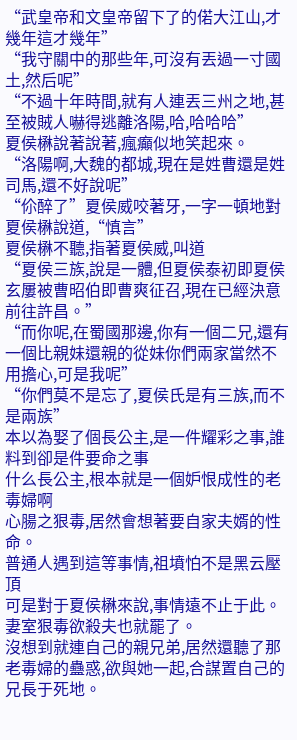“武皇帝和文皇帝留下了的偌大江山,才幾年這才幾年”
“我守關中的那些年,可沒有丟過一寸國土,然后呢”
“不過十年時間,就有人連丟三州之地,甚至被賊人嚇得逃離洛陽,哈,哈哈哈”
夏侯楙說著說著,瘋癲似地笑起來。
“洛陽啊,大魏的都城,現在是姓曹還是姓司馬,還不好說呢”
“伱醉了”夏侯威咬著牙,一字一頓地對夏侯楙說道,“慎言”
夏侯楙不聽,指著夏侯威,叫道
“夏侯三族,說是一體,但夏侯泰初即夏侯玄屢被曹昭伯即曹爽征召,現在已經決意前往許昌。”
“而你呢,在蜀國那邊,你有一個二兄,還有一個比親妹還親的從妹你們兩家當然不用擔心,可是我呢”
“你們莫不是忘了,夏侯氏是有三族,而不是兩族”
本以為娶了個長公主,是一件耀彩之事,誰料到卻是件要命之事
什么長公主,根本就是一個妒恨成性的老毒婦啊
心腸之狠毒,居然會想著要自家夫婿的性命。
普通人遇到這等事情,祖墳怕不是黑云壓頂
可是對于夏侯楙來說,事情遠不止于此。
妻室狠毒欲殺夫也就罷了。
沒想到就連自己的親兄弟,居然還聽了那老毒婦的蠱惑,欲與她一起,合謀置自己的兄長于死地。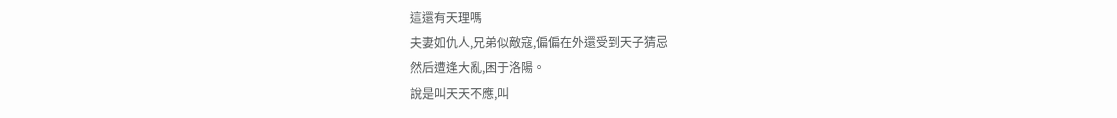這還有天理嗎
夫妻如仇人,兄弟似敵寇,偏偏在外還受到天子猜忌
然后遭逢大亂,困于洛陽。
說是叫天天不應,叫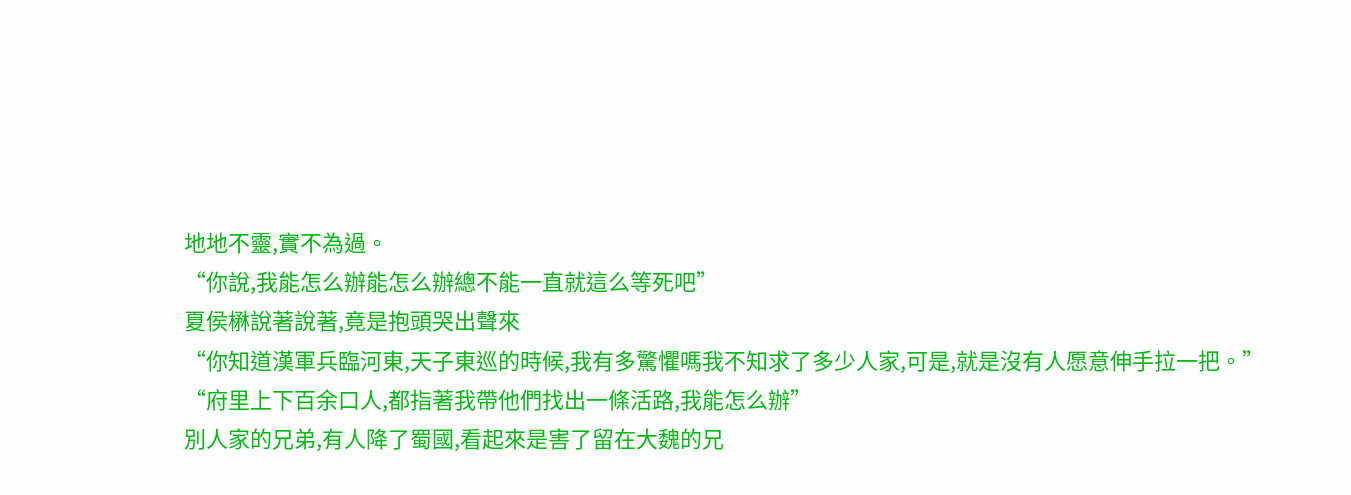地地不靈,實不為過。
“你說,我能怎么辦能怎么辦總不能一直就這么等死吧”
夏侯楙說著說著,竟是抱頭哭出聲來
“你知道漢軍兵臨河東,天子東巡的時候,我有多驚懼嗎我不知求了多少人家,可是,就是沒有人愿意伸手拉一把。”
“府里上下百余口人,都指著我帶他們找出一條活路,我能怎么辦”
別人家的兄弟,有人降了蜀國,看起來是害了留在大魏的兄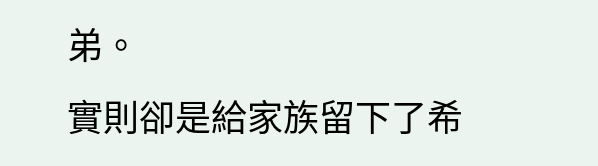弟。
實則卻是給家族留下了希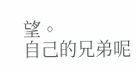望。
自己的兄弟呢